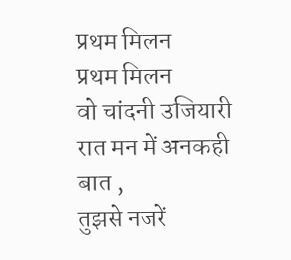प्रथम मिलन
प्रथम मिलन
वो चांदनी उजियारी रात मन में अनकही बात ,
तुझसे नजरें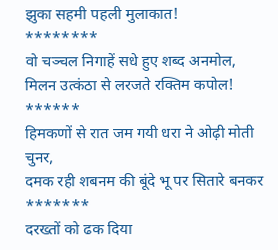झुका सहमी पहली मुलाकात!
********
वो चञ्चल निगाहें सधे हुए शब्द अनमोल,
मिलन उत्कंठा से लरजते रक्तिम कपोल!
******
हिमकणों से रात जम गयी धरा ने ओढ़ी मोती चुनर,
दमक रही शबनम की बूंदे भू पर सितारे बनकर
*******
दरख्तों को ढक दिया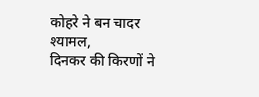कोहरे ने बन चादर श्यामल,
दिनकर की किरणों ने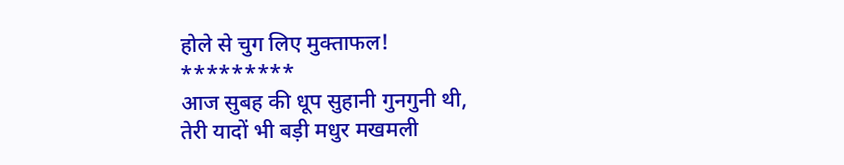होले से चुग लिए मुक्ताफल!
*********
आज सुबह की धूप सुहानी गुनगुनी थी,
तेरी यादों भी बड़ी मधुर मखमली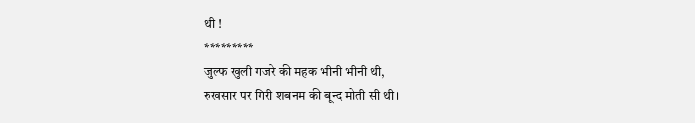थी !
*********
जुल्फ खुली गजरे की महक भीनी भीनी थी,
रुखसार पर गिरी शबनम की बून्द मोती सी थी।